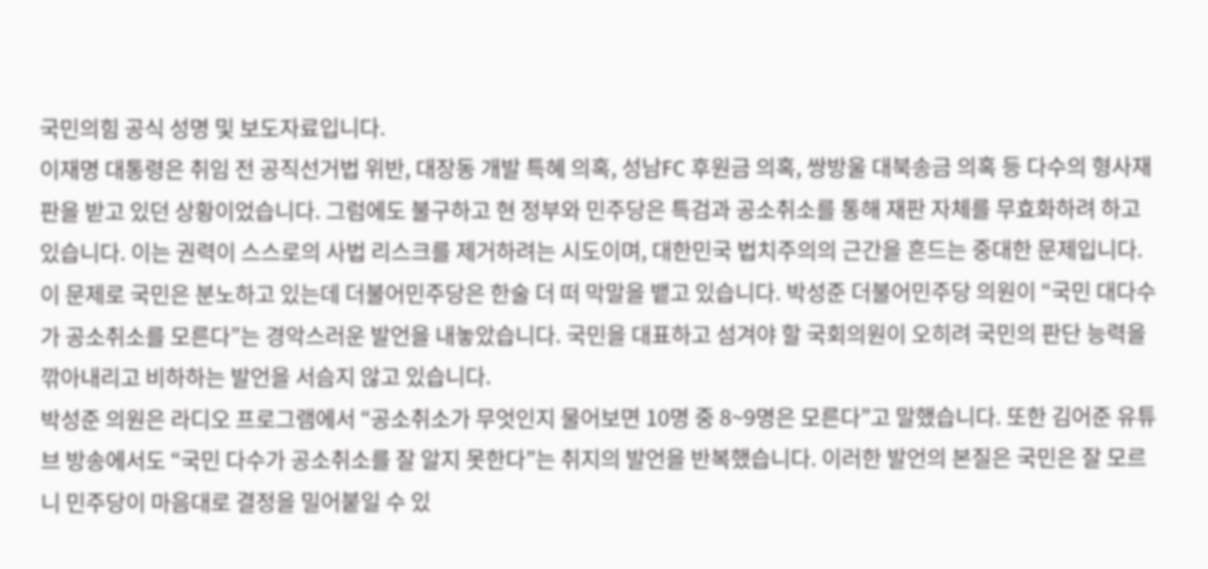국민의힘 공식 성명 및 보도자료입니다.
이재명 대통령은 취임 전 공직선거법 위반, 대장동 개발 특혜 의혹, 성남FC 후원금 의혹, 쌍방울 대북송금 의혹 등 다수의 형사재판을 받고 있던 상황이었습니다. 그럼에도 불구하고 현 정부와 민주당은 특검과 공소취소를 통해 재판 자체를 무효화하려 하고 있습니다. 이는 권력이 스스로의 사법 리스크를 제거하려는 시도이며, 대한민국 법치주의의 근간을 흔드는 중대한 문제입니다.
이 문제로 국민은 분노하고 있는데 더불어민주당은 한술 더 떠 막말을 뱉고 있습니다. 박성준 더불어민주당 의원이 “국민 대다수가 공소취소를 모른다”는 경악스러운 발언을 내놓았습니다. 국민을 대표하고 섬겨야 할 국회의원이 오히려 국민의 판단 능력을 깎아내리고 비하하는 발언을 서슴지 않고 있습니다.
박성준 의원은 라디오 프로그램에서 “공소취소가 무엇인지 물어보면 10명 중 8~9명은 모른다”고 말했습니다. 또한 김어준 유튜브 방송에서도 “국민 다수가 공소취소를 잘 알지 못한다”는 취지의 발언을 반복했습니다. 이러한 발언의 본질은 국민은 잘 모르니 민주당이 마음대로 결정을 밀어붙일 수 있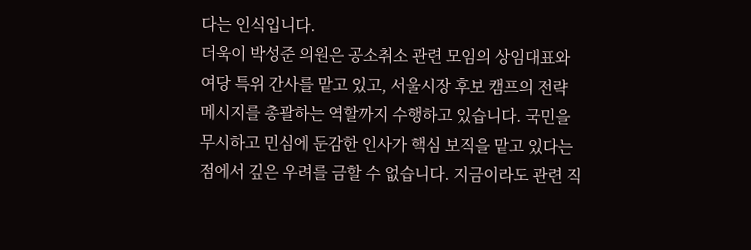다는 인식입니다.
더욱이 박성준 의원은 공소취소 관련 모임의 상임대표와 여당 특위 간사를 맡고 있고, 서울시장 후보 캠프의 전략 메시지를 총괄하는 역할까지 수행하고 있습니다. 국민을 무시하고 민심에 둔감한 인사가 핵심 보직을 맡고 있다는 점에서 깊은 우려를 금할 수 없습니다. 지금이라도 관련 직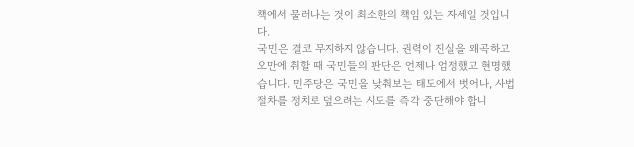책에서 물러나는 것이 최소한의 책임 있는 자세일 것입니다.
국민은 결코 무지하지 않습니다. 권력이 진실을 왜곡하고 오만에 취할 때 국민들의 판단은 언제나 엄정했고 현명했습니다. 민주당은 국민을 낮춰보는 태도에서 벗어나, 사법 절차를 정치로 덮으려는 시도를 즉각 중단해야 합니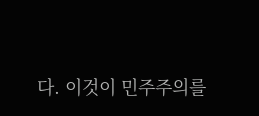다. 이것이 민주주의를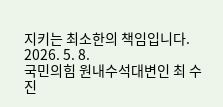지키는 최소한의 책임입니다.
2026. 5. 8.
국민의힘 원내수석대변인 최 수 진